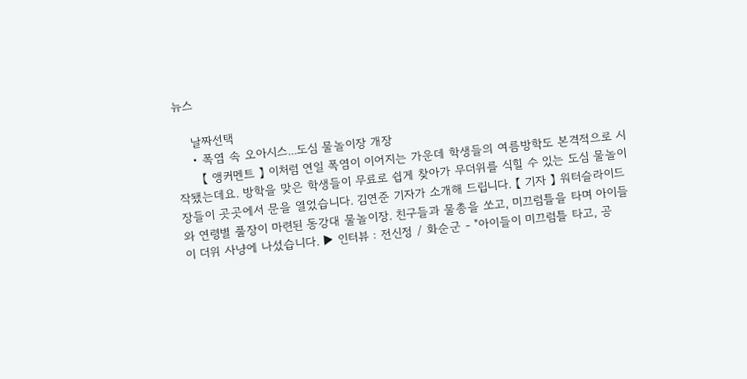뉴스

    날짜선택
    • 폭염 속 오아시스...도심 물놀이장 개장
      【 앵커멘트 】 이처럼 연일 폭염이 이어지는 가운데 학생들의 여름방학도 본격적으로 시작됐는데요. 방학을 맞은 학생들이 무료로 쉽게 찾아가 무더위를 식힐 수 있는 도심 물놀이장들이 곳곳에서 문을 열었습니다. 김연준 기자가 소개해 드립니다. 【 기자 】 워터슬라이드와 연령별 풀장이 마련된 동강대 물놀이장. 친구들과 물총을 쏘고, 미끄럼틀을 타며 아이들이 더위 사냥에 나섰습니다. ▶ 인터뷰 : 전신정 / 화순군 - "아이들이 미끄럼틀 타고, 공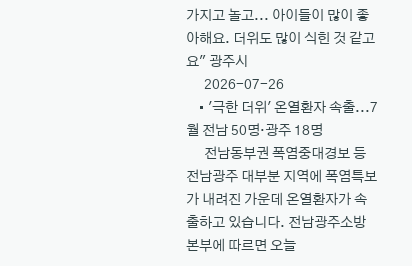가지고 놀고... 아이들이 많이 좋아해요. 더위도 많이 식힌 것 같고요" 광주시
      2026-07-26
    • '극한 더위' 온열환자 속출...7월 전남 50명·광주 18명
      전남동부권 폭염중대경보 등 전남광주 대부분 지역에 폭염특보가 내려진 가운데 온열환자가 속출하고 있습니다. 전남광주소방본부에 따르면 오늘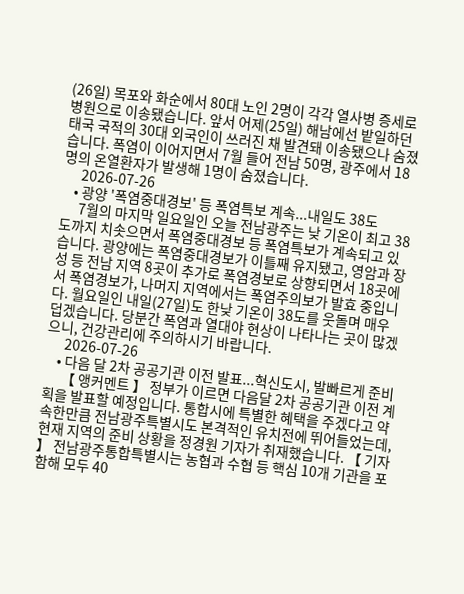(26일) 목포와 화순에서 80대 노인 2명이 각각 열사병 증세로 병원으로 이송됐습니다. 앞서 어제(25일) 해남에선 밭일하던 태국 국적의 30대 외국인이 쓰러진 채 발견돼 이송됐으나 숨졌습니다. 폭염이 이어지면서 7월 들어 전남 50명, 광주에서 18명의 온열환자가 발생해 1명이 숨졌습니다.
      2026-07-26
    • 광양 '폭염중대경보' 등 폭염특보 계속...내일도 38도
      7월의 마지막 일요일인 오늘 전남광주는 낮 기온이 최고 38도까지 치솟으면서 폭염중대경보 등 폭염특보가 계속되고 있습니다. 광양에는 폭염중대경보가 이틀째 유지됐고, 영암과 장성 등 전남 지역 8곳이 추가로 폭염경보로 상향되면서 18곳에서 폭염경보가, 나머지 지역에서는 폭염주의보가 발효 중입니다. 월요일인 내일(27일)도 한낮 기온이 38도를 웃돌며 매우 덥겠습니다. 당분간 폭염과 열대야 현상이 나타나는 곳이 많겠으니, 건강관리에 주의하시기 바랍니다.
      2026-07-26
    • 다음 달 2차 공공기관 이전 발표...혁신도시, 발빠르게 준비
      【 앵커멘트 】 정부가 이르면 다음달 2차 공공기관 이전 계획을 발표할 예정입니다. 통합시에 특별한 혜택을 주겠다고 약속한만큼 전남광주특별시도 본격적인 유치전에 뛰어들었는데, 현재 지역의 준비 상황을 정경원 기자가 취재했습니다. 【 기자 】 전남광주통합특별시는 농협과 수협 등 핵심 10개 기관을 포함해 모두 40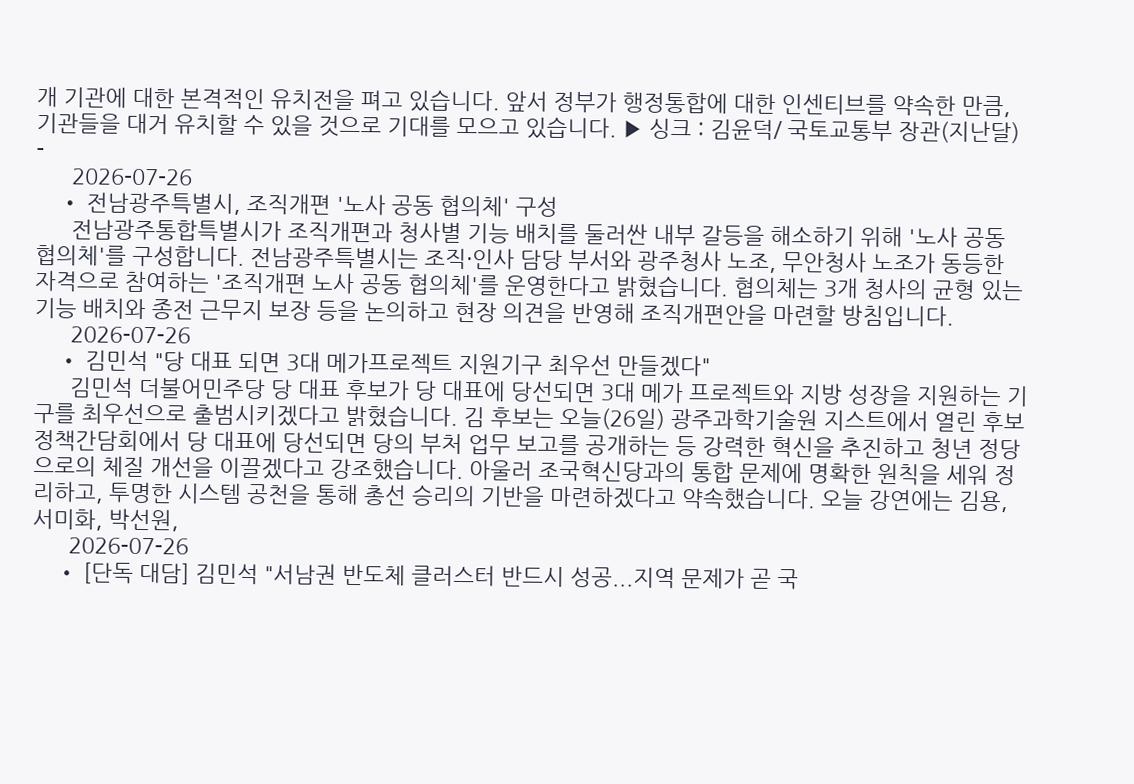개 기관에 대한 본격적인 유치전을 펴고 있습니다. 앞서 정부가 행정통합에 대한 인센티브를 약속한 만큼, 기관들을 대거 유치할 수 있을 것으로 기대를 모으고 있습니다. ▶ 싱크 : 김윤덕/ 국토교통부 장관(지난달) -
      2026-07-26
    • 전남광주특별시, 조직개편 '노사 공동 협의체' 구성
      전남광주통합특별시가 조직개편과 청사별 기능 배치를 둘러싼 내부 갈등을 해소하기 위해 '노사 공동 협의체'를 구성합니다. 전남광주특별시는 조직·인사 담당 부서와 광주청사 노조, 무안청사 노조가 동등한 자격으로 참여하는 '조직개편 노사 공동 협의체'를 운영한다고 밝혔습니다. 협의체는 3개 청사의 균형 있는 기능 배치와 종전 근무지 보장 등을 논의하고 현장 의견을 반영해 조직개편안을 마련할 방침입니다.
      2026-07-26
    • 김민석 "당 대표 되면 3대 메가프로젝트 지원기구 최우선 만들겠다"
      김민석 더불어민주당 당 대표 후보가 당 대표에 당선되면 3대 메가 프로젝트와 지방 성장을 지원하는 기구를 최우선으로 출범시키겠다고 밝혔습니다. 김 후보는 오늘(26일) 광주과학기술원 지스트에서 열린 후보 정책간담회에서 당 대표에 당선되면 당의 부처 업무 보고를 공개하는 등 강력한 혁신을 추진하고 청년 정당으로의 체질 개선을 이끌겠다고 강조했습니다. 아울러 조국혁신당과의 통합 문제에 명확한 원칙을 세워 정리하고, 투명한 시스템 공천을 통해 총선 승리의 기반을 마련하겠다고 약속했습니다. 오늘 강연에는 김용, 서미화, 박선원,
      2026-07-26
    • [단독 대담] 김민석 "서남권 반도체 클러스터 반드시 성공...지역 문제가 곧 국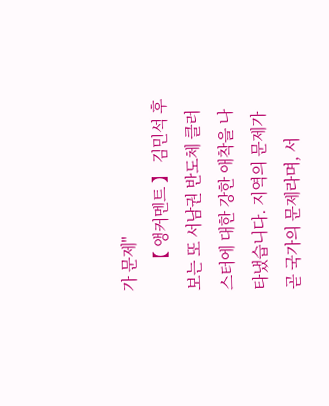가 문제"
      【 앵커멘트 】 김민석 후보는 또 서남권 반도체 클러스터에 대한 강한 애착을 나타냈습니다. 지역의 문제가 곧 국가의 문제라며, 서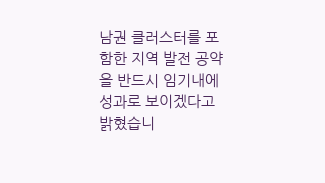남권 클러스터를 포함한 지역 발전 공약을 반드시 임기내에 성과로 보이겠다고 밝혔습니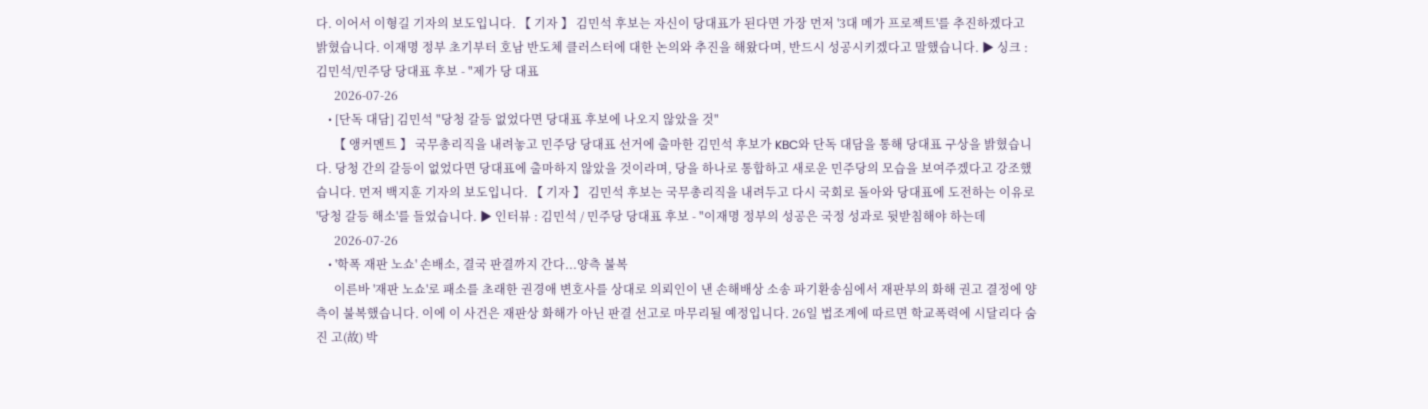다. 이어서 이형길 기자의 보도입니다. 【 기자 】 김민석 후보는 자신이 당대표가 된다면 가장 먼저 '3대 메가 프로젝트'를 추진하겠다고 밝혔습니다. 이재명 정부 초기부터 호남 반도체 클러스터에 대한 논의와 추진을 해왔다며, 반드시 성공시키겠다고 말했습니다. ▶ 싱크 : 김민석/민주당 당대표 후보 - "제가 당 대표
      2026-07-26
    • [단독 대담] 김민석 "당청 갈등 없었다면 당대표 후보에 나오지 않았을 것"
      【 앵커멘트 】 국무총리직을 내려놓고 민주당 당대표 선거에 출마한 김민석 후보가 KBC와 단독 대담을 통해 당대표 구상을 밝혔습니다. 당청 간의 갈등이 없었다면 당대표에 출마하지 않았을 것이라며, 당을 하나로 통합하고 새로운 민주당의 모습을 보여주겠다고 강조했습니다. 먼저 백지훈 기자의 보도입니다. 【 기자 】 김민석 후보는 국무총리직을 내려두고 다시 국회로 돌아와 당대표에 도전하는 이유로 '당청 갈등 해소'를 들었습니다. ▶ 인터뷰 : 김민석 / 민주당 당대표 후보 - "이재명 정부의 성공은 국정 성과로 뒷받침해야 하는데
      2026-07-26
    • '학폭 재판 노쇼' 손배소, 결국 판결까지 간다...양측 불복
      이른바 '재판 노쇼'로 패소를 초래한 권경애 변호사를 상대로 의뢰인이 낸 손해배상 소송 파기환송심에서 재판부의 화해 권고 결정에 양측이 불복했습니다. 이에 이 사건은 재판상 화해가 아닌 판결 선고로 마무리될 예정입니다. 26일 법조계에 따르면 학교폭력에 시달리다 숨진 고(故) 박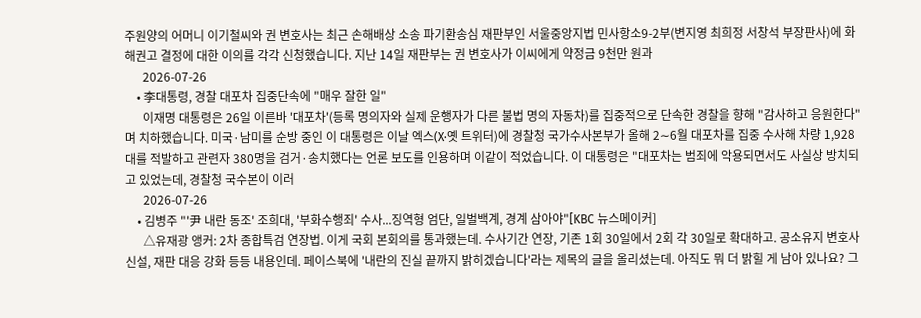주원양의 어머니 이기철씨와 권 변호사는 최근 손해배상 소송 파기환송심 재판부인 서울중앙지법 민사항소9-2부(변지영 최희정 서창석 부장판사)에 화해권고 결정에 대한 이의를 각각 신청했습니다. 지난 14일 재판부는 권 변호사가 이씨에게 약정금 9천만 원과
      2026-07-26
    • 李대통령, 경찰 대포차 집중단속에 "매우 잘한 일"
      이재명 대통령은 26일 이른바 '대포차'(등록 명의자와 실제 운행자가 다른 불법 명의 자동차)를 집중적으로 단속한 경찰을 향해 "감사하고 응원한다"며 치하했습니다. 미국·남미를 순방 중인 이 대통령은 이날 엑스(X·옛 트위터)에 경찰청 국가수사본부가 올해 2∼6월 대포차를 집중 수사해 차량 1,928대를 적발하고 관련자 380명을 검거·송치했다는 언론 보도를 인용하며 이같이 적었습니다. 이 대통령은 "대포차는 범죄에 악용되면서도 사실상 방치되고 있었는데, 경찰청 국수본이 이러
      2026-07-26
    • 김병주 "'尹 내란 동조' 조희대, '부화수행죄' 수사...징역형 엄단, 일벌백계, 경계 삼아야"[KBC 뉴스메이커]
      △유재광 앵커: 2차 종합특검 연장법. 이게 국회 본회의를 통과했는데. 수사기간 연장, 기존 1회 30일에서 2회 각 30일로 확대하고. 공소유지 변호사 신설, 재판 대응 강화 등등 내용인데. 페이스북에 '내란의 진실 끝까지 밝히겠습니다'라는 제목의 글을 올리셨는데. 아직도 뭐 더 밝힐 게 남아 있나요? 그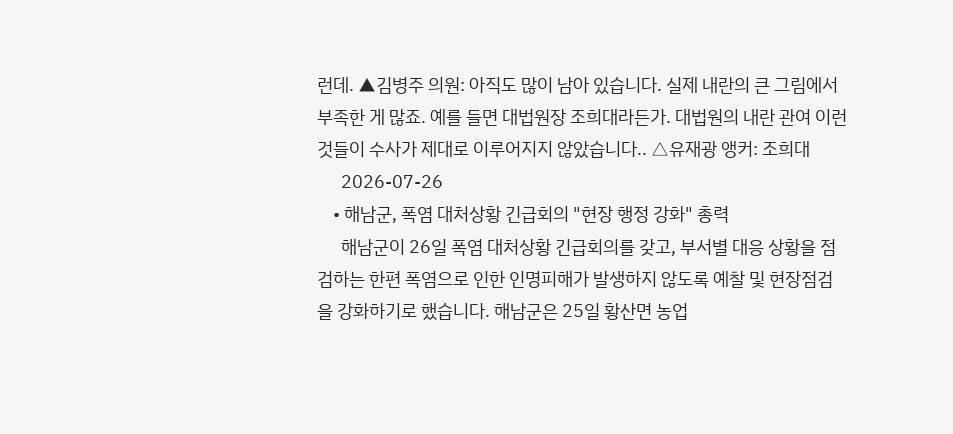런데. ▲김병주 의원: 아직도 많이 남아 있습니다. 실제 내란의 큰 그림에서 부족한 게 많죠. 예를 들면 대법원장 조희대라든가. 대법원의 내란 관여 이런 것들이 수사가 제대로 이루어지지 않았습니다.. △유재광 앵커: 조희대
      2026-07-26
    • 해남군, 폭염 대처상황 긴급회의 "현장 행정 강화" 총력
      해남군이 26일 폭염 대처상황 긴급회의를 갖고, 부서별 대응 상황을 점검하는 한편 폭염으로 인한 인명피해가 발생하지 않도록 예찰 및 현장점검을 강화하기로 했습니다. 해남군은 25일 황산면 농업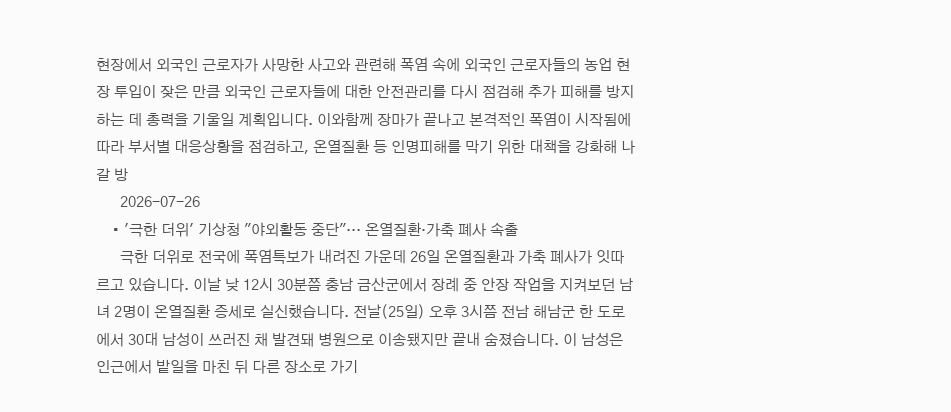현장에서 외국인 근로자가 사망한 사고와 관련해 폭염 속에 외국인 근로자들의 농업 현장 투입이 잦은 만큼 외국인 근로자들에 대한 안전관리를 다시 점검해 추가 피해를 방지하는 데 총력을 기울일 계획입니다. 이와함께 장마가 끝나고 본격적인 폭염이 시작됨에 따라 부서별 대응상황을 점검하고, 온열질환 등 인명피해를 막기 위한 대책을 강화해 나갈 방
      2026-07-26
    • '극한 더위' 기상청 "야외활동 중단"… 온열질환·가축 폐사 속출
      극한 더위로 전국에 폭염특보가 내려진 가운데 26일 온열질환과 가축 폐사가 잇따르고 있습니다. 이날 낮 12시 30분쯤 충남 금산군에서 장례 중 안장 작업을 지켜보던 남녀 2명이 온열질환 증세로 실신했습니다. 전날(25일) 오후 3시쯤 전남 해남군 한 도로에서 30대 남성이 쓰러진 채 발견돼 병원으로 이송됐지만 끝내 숨졌습니다. 이 남성은 인근에서 밭일을 마친 뒤 다른 장소로 가기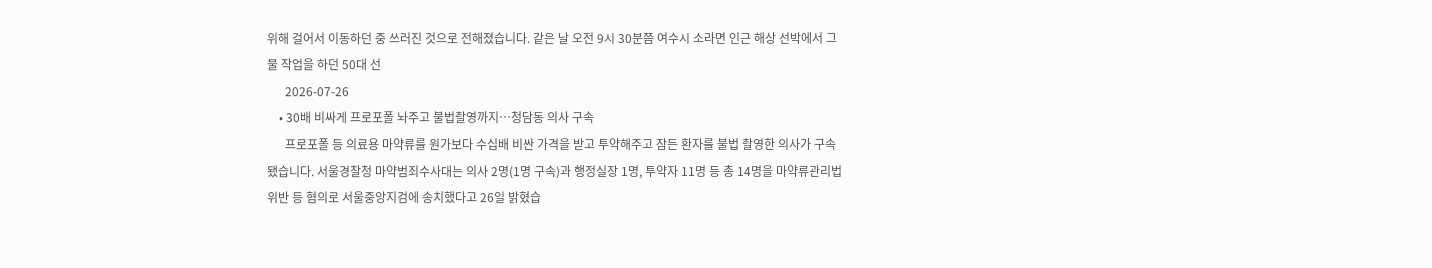위해 걸어서 이동하던 중 쓰러진 것으로 전해졌습니다. 같은 날 오전 9시 30분쯤 여수시 소라면 인근 해상 선박에서 그물 작업을 하던 50대 선
      2026-07-26
    • 30배 비싸게 프로포폴 놔주고 불법촬영까지…청담동 의사 구속
      프로포폴 등 의료용 마약류를 원가보다 수십배 비싼 가격을 받고 투약해주고 잠든 환자를 불법 촬영한 의사가 구속됐습니다. 서울경찰청 마약범죄수사대는 의사 2명(1명 구속)과 행정실장 1명, 투약자 11명 등 총 14명을 마약류관리법 위반 등 혐의로 서울중앙지검에 송치했다고 26일 밝혔습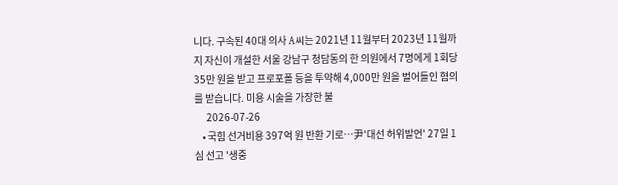니다. 구속된 40대 의사 A씨는 2021년 11월부터 2023년 11월까지 자신이 개설한 서울 강남구 청담동의 한 의원에서 7명에게 1회당 35만 원을 받고 프로포폴 등을 투약해 4,000만 원을 벌어들인 혐의를 받습니다. 미용 시술을 가장한 불
      2026-07-26
    • 국힘 선거비용 397억 원 반환 기로…尹'대선 허위발언' 27일 1심 선고 '생중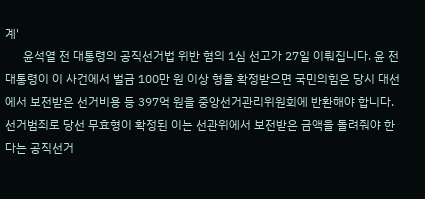계'
      윤석열 전 대통령의 공직선거법 위반 혐의 1심 선고가 27일 이뤄집니다. 윤 전 대통령이 이 사건에서 벌금 100만 원 이상 형을 확정받으면 국민의힘은 당시 대선에서 보전받은 선거비용 등 397억 원을 중앙선거관리위원회에 반환해야 합니다. 선거범죄로 당선 무효형이 확정된 이는 선관위에서 보전받은 금액을 돌려줘야 한다는 공직선거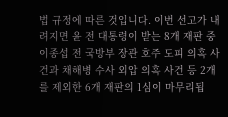법 규정에 따른 것입니다. 이번 선고가 내려지면 윤 전 대통령이 받는 8개 재판 중 이종섭 전 국방부 장관 호주 도피 의혹 사건과 채해병 수사 외압 의혹 사건 등 2개를 제외한 6개 재판의 1심이 마무리됩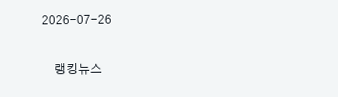2026-07-26

    랭킹뉴스